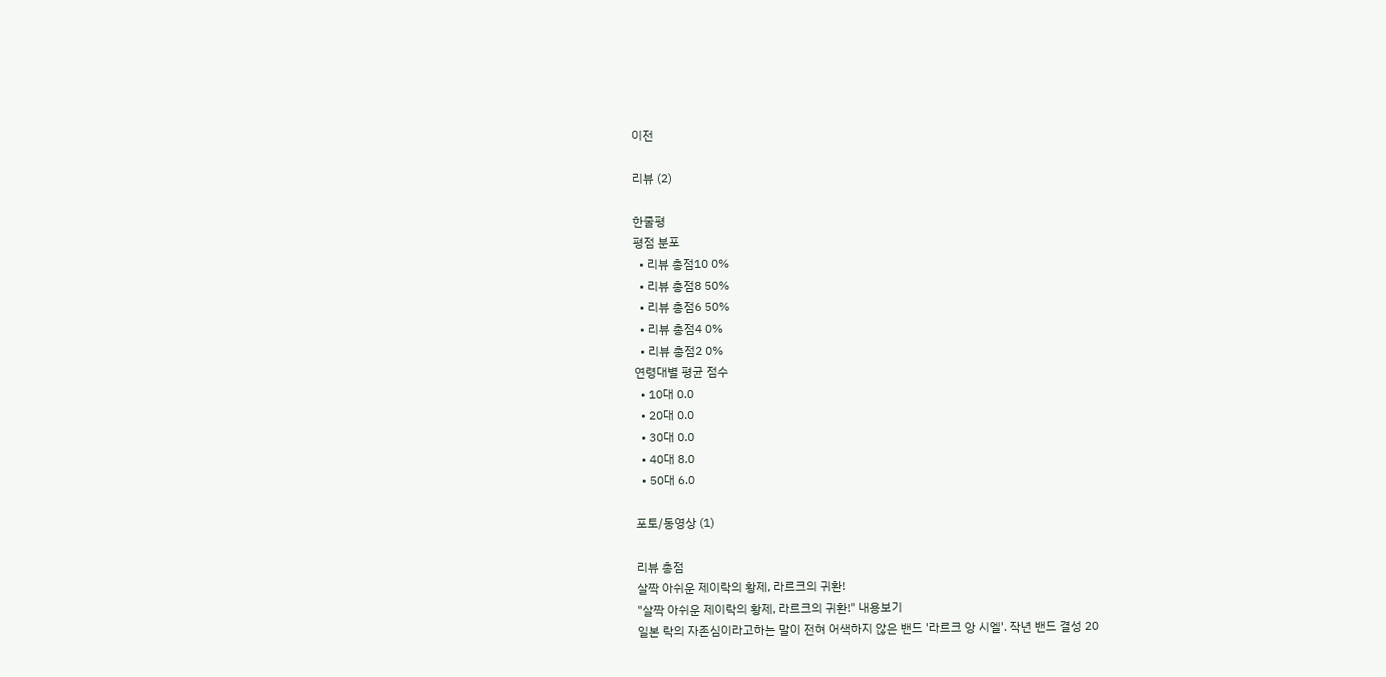이전

리뷰 (2)

한줄평
평점 분포
  • 리뷰 총점10 0%
  • 리뷰 총점8 50%
  • 리뷰 총점6 50%
  • 리뷰 총점4 0%
  • 리뷰 총점2 0%
연령대별 평균 점수
  • 10대 0.0
  • 20대 0.0
  • 30대 0.0
  • 40대 8.0
  • 50대 6.0

포토/동영상 (1)

리뷰 총점
살짝 아쉬운 제이락의 황제, 라르크의 귀환!
"살짝 아쉬운 제이락의 황제, 라르크의 귀환!" 내용보기
일본 락의 자존심이라고하는 말이 전혀 어색하지 않은 밴드 '라르크 앙 시엘'. 작년 밴드 결성 20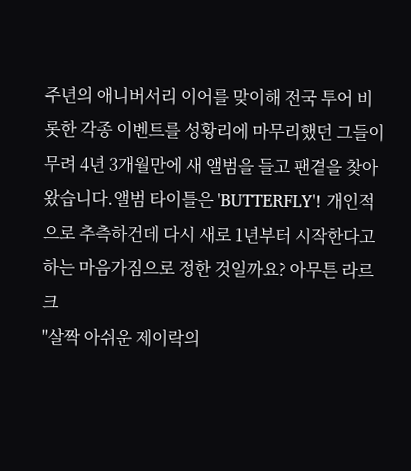주년의 애니버서리 이어를 맞이해 전국 투어 비롯한 각종 이벤트를 성황리에 마무리했던 그들이 무려 4년 3개월만에 새 앨범을 들고 팬곁을 찾아왔습니다.앨범 타이틀은 'BUTTERFLY'! 개인적으로 추측하건데 다시 새로 1년부터 시작한다고 하는 마음가짐으로 정한 것일까요? 아무튼 라르크
"살짝 아쉬운 제이락의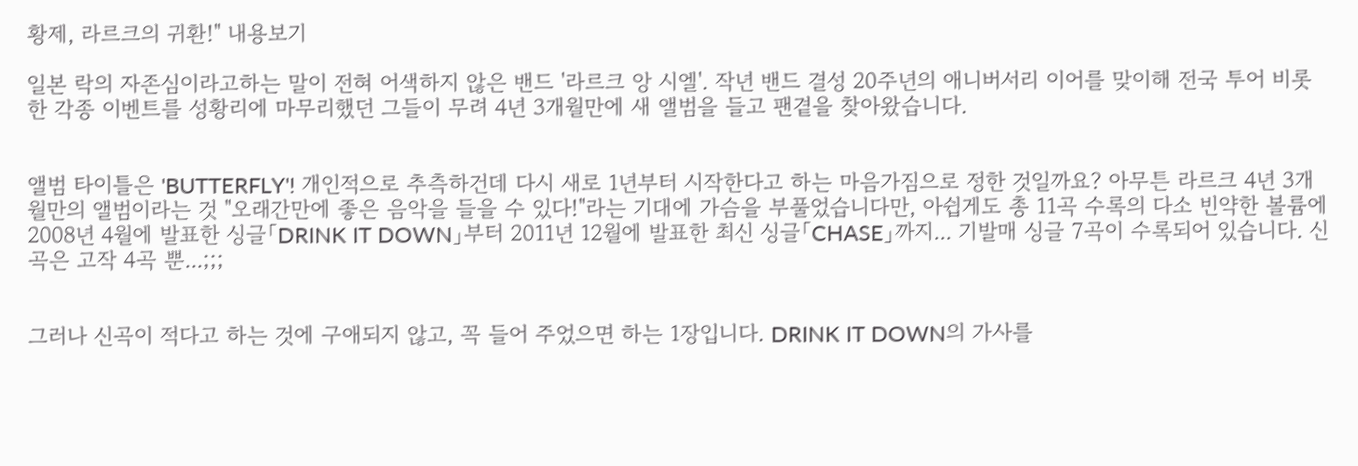황제, 라르크의 귀환!" 내용보기

일본 락의 자존심이라고하는 말이 전혀 어색하지 않은 밴드 '라르크 앙 시엘'. 작년 밴드 결성 20주년의 애니버서리 이어를 맞이해 전국 투어 비롯한 각종 이벤트를 성황리에 마무리했던 그들이 무려 4년 3개월만에 새 앨범을 들고 팬곁을 찾아왔습니다.


앨범 타이틀은 'BUTTERFLY'! 개인적으로 추측하건데 다시 새로 1년부터 시작한다고 하는 마음가짐으로 정한 것일까요? 아무튼 라르크 4년 3개월만의 앨범이라는 것 "오래간만에 좋은 음악을 들을 수 있다!"라는 기대에 가슴을 부풀었습니다만, 아쉽게도 총 11곡 수록의 다소 빈약한 볼륨에 2008년 4월에 발표한 싱글「DRINK IT DOWN」부터 2011년 12월에 발표한 최신 싱글「CHASE」까지... 기발매 싱글 7곡이 수록되어 있습니다. 신곡은 고작 4곡 뿐...;;;


그러나 신곡이 적다고 하는 것에 구애되지 않고, 꼭 들어 주었으면 하는 1장입니다. DRINK IT DOWN의 가사를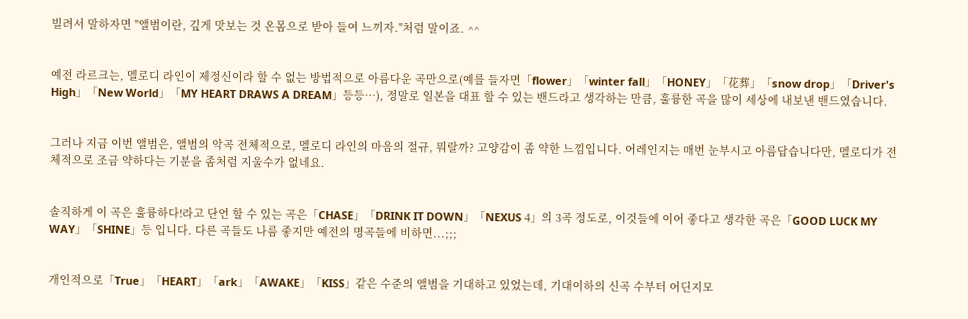빌려서 말하자면 "앨범이란, 깊게 맛보는 것 온몸으로 받아 들여 느끼자."처럼 말이죠. ^^


예전 라르크는, 멜로디 라인이 제정신이라 할 수 없는 방법적으로 아름다운 곡만으로(예를 들자면「flower」「winter fall」「HONEY」「花葬」「snow drop」「Driver's High」「New World」「MY HEART DRAWS A DREAM」등등…), 정말로 일본을 대표 할 수 있는 밴드라고 생각하는 만큼, 훌륭한 곡을 많이 세상에 내보낸 밴드였습니다.


그러나 지금 이번 앨범은, 앨범의 악곡 전체적으로, 멜로디 라인의 마음의 절규, 뭐랄까? 고양감이 좀 약한 느낌입니다. 어레인지는 매번 눈부시고 아름답습니다만, 멜로디가 전체적으로 조금 약하다는 기분을 좀처럼 지울수가 없네요.


솔직하게 이 곡은 훌륭하다!라고 단언 할 수 있는 곡은「CHASE」「DRINK IT DOWN」「NEXUS 4」의 3곡 정도로, 이것들에 이어 좋다고 생각한 곡은「GOOD LUCK MY WAY」「SHINE」등 입니다. 다른 곡들도 나름 좋지만 예전의 명곡들에 비하면...;;;


개인적으로「True」「HEART」「ark」「AWAKE」「KISS」같은 수준의 앨범을 기대하고 있었는데, 기대이하의 신곡 수부터 어딘지모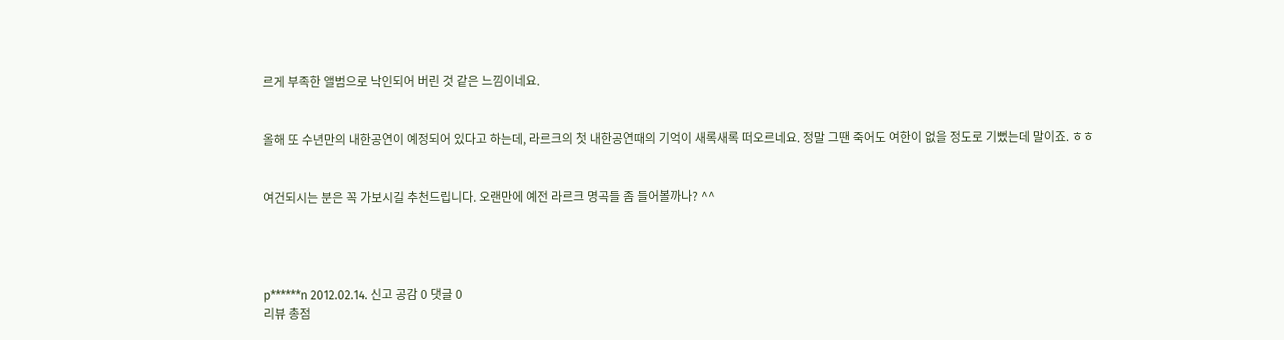르게 부족한 앨범으로 낙인되어 버린 것 같은 느낌이네요.


올해 또 수년만의 내한공연이 예정되어 있다고 하는데, 라르크의 첫 내한공연때의 기억이 새록새록 떠오르네요. 정말 그땐 죽어도 여한이 없을 정도로 기뻤는데 말이죠. ㅎㅎ


여건되시는 분은 꼭 가보시길 추천드립니다. 오랜만에 예전 라르크 명곡들 좀 들어볼까나? ^^




p******n 2012.02.14. 신고 공감 0 댓글 0
리뷰 총점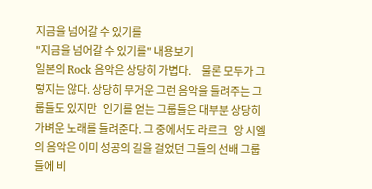지금을 넘어갈 수 있기를
"지금을 넘어갈 수 있기를" 내용보기
일본의 Rock 음악은 상당히 가볍다.     물론 모두가 그렇지는 않다. 상당히 무거운 그런 음악을 들려주는 그룹들도 있지만   인기를 얻는 그룹들은 대부분 상당히 가벼운 노래를 들려준다. 그 중에서도 라르크   앙 시엘의 음악은 이미 성공의 길을 걸었던 그들의 선배 그룹들에 비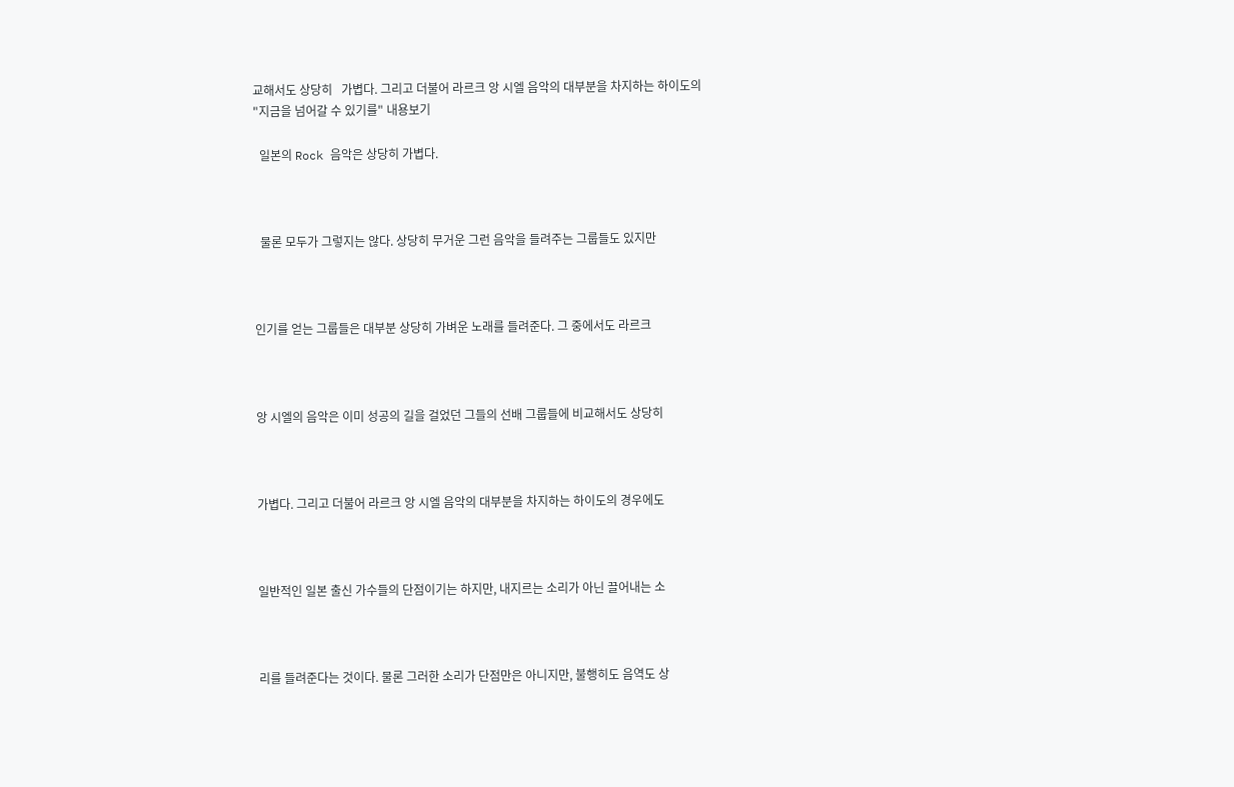교해서도 상당히   가볍다. 그리고 더불어 라르크 앙 시엘 음악의 대부분을 차지하는 하이도의
"지금을 넘어갈 수 있기를" 내용보기

  일본의 Rock 음악은 상당히 가볍다.



  물론 모두가 그렇지는 않다. 상당히 무거운 그런 음악을 들려주는 그룹들도 있지만



인기를 얻는 그룹들은 대부분 상당히 가벼운 노래를 들려준다. 그 중에서도 라르크



앙 시엘의 음악은 이미 성공의 길을 걸었던 그들의 선배 그룹들에 비교해서도 상당히



가볍다. 그리고 더불어 라르크 앙 시엘 음악의 대부분을 차지하는 하이도의 경우에도



일반적인 일본 출신 가수들의 단점이기는 하지만, 내지르는 소리가 아닌 끌어내는 소



리를 들려준다는 것이다. 물론 그러한 소리가 단점만은 아니지만, 불행히도 음역도 상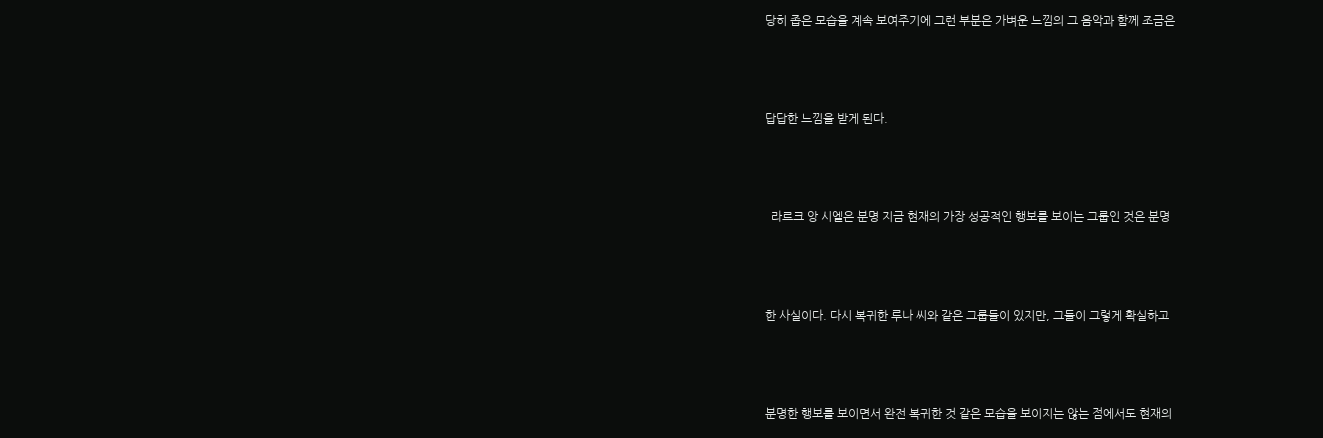당히 좁은 모습을 계속 보여주기에 그런 부분은 가벼운 느낌의 그 음악과 함께 조금은



답답한 느낌을 받게 된다.



  라르크 앙 시엘은 분명 지금 현재의 가장 성공적인 행보를 보이는 그룹인 것은 분명



한 사실이다. 다시 복귀한 루나 씨와 같은 그룹들이 있지만, 그들이 그렇게 확실하고



분명한 행보를 보이면서 완전 복귀한 것 같은 모습을 보이지는 않는 점에서도 현재의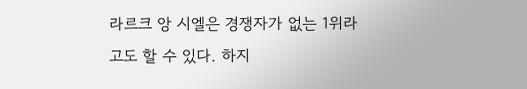라르크 앙 시엘은 경쟁자가 없는 1위라고도 할 수 있다. 하지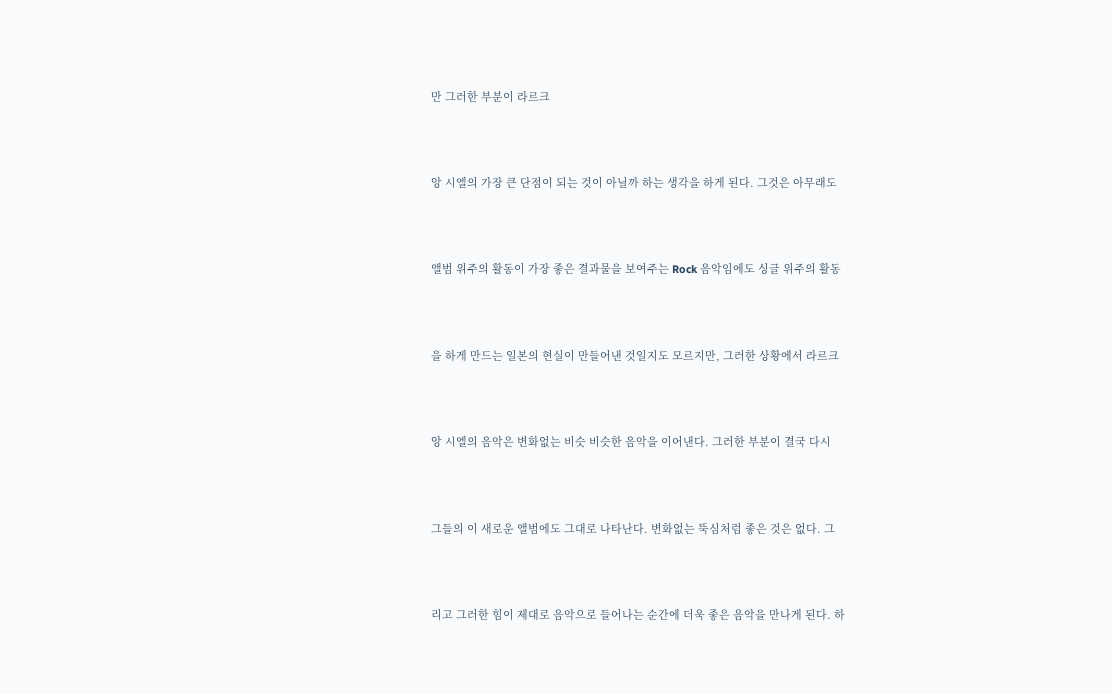만 그러한 부분이 라르크



앙 시엘의 가장 큰 단점이 되는 것이 아닐까 하는 생각을 하게 된다. 그것은 아무래도



앨범 위주의 활동이 가장 좋은 결과물을 보여주는 Rock 음악임에도 싱글 위주의 활동



을 하게 만드는 일본의 현실이 만들어낸 것일지도 모르지만, 그러한 상황에서 라르크



앙 시엘의 음악은 변화없는 비슷 비슷한 음악을 이어낸다. 그러한 부분이 결국 다시



그들의 이 새로운 앨범에도 그대로 나타난다. 변화없는 뚝심처럼 좋은 것은 없다. 그



리고 그러한 힘이 제대로 음악으로 들어나는 순간에 더욱 좋은 음악을 만나게 된다. 하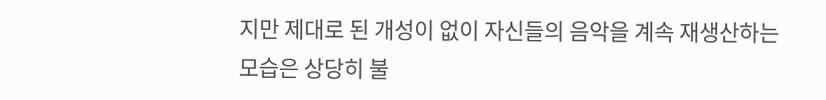지만 제대로 된 개성이 없이 자신들의 음악을 계속 재생산하는 모습은 상당히 불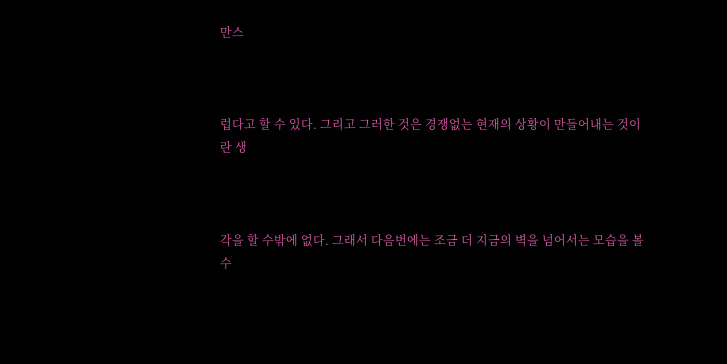만스



럽다고 할 수 있다. 그리고 그러한 것은 경쟁없는 현재의 상황이 만들어내는 것이란 생



각을 할 수밖에 없다. 그래서 다음번에는 조금 더 지금의 벽을 넘어서는 모습을 볼 수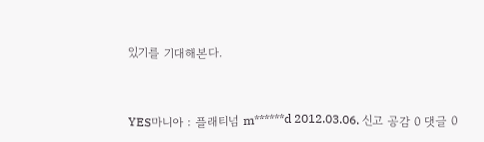있기를 기대해본다.



YES마니아 : 플래티넘 m******d 2012.03.06. 신고 공감 0 댓글 0